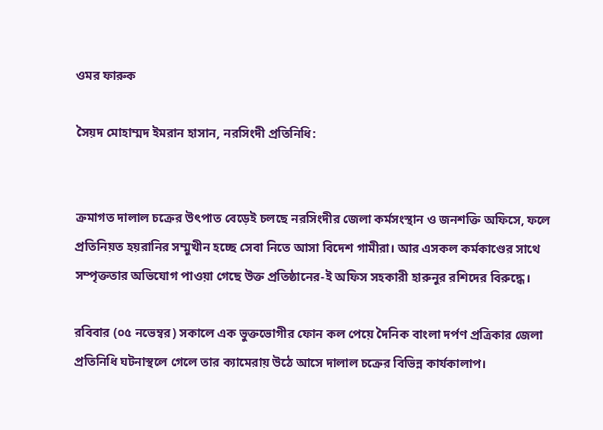ওমর ফারুক

সৈয়দ মোহাম্মদ ইমরান হাসান, নরসিংদী প্রতিনিধি:


ক্রমাগত দালাল চক্রের উৎপাত বেড়েই চলছে নরসিংদীর জেলা কর্মসংস্থান ও জনশক্তি অফিসে, ফলে প্রতিনিয়ত হয়রানির সম্মুখীন হচ্ছে সেবা নিতে আসা বিদেশ গামীরা। আর এসকল কর্মকাণ্ডের সাথে সম্পৃক্ততার অভিযোগ পাওয়া গেছে উক্ত প্রতিষ্ঠানের-ই অফিস সহকারী হারুনুর রশিদের বিরুদ্ধে।

রবিবার (০৫ নভেম্বর) সকালে এক ভুক্তভোগীর ফোন কল পেয়ে দৈনিক বাংলা দর্পণ প্রত্রিকার জেলা প্রতিনিধি ঘটনাস্থলে গেলে তার ক্যামেরায় উঠে আসে দালাল চক্রের বিভিন্ন কার্যকালাপ।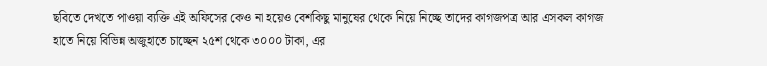ছবিতে দেখতে পাওয়া ব্যক্তি এই অফিসের কেও না হয়েও বেশকিছু মানুষের থেকে নিয়ে নিচ্ছে তাদের কাগজপত্র আর এসকল কাগজ হাতে নিয়ে বিভিন্ন অজুহাতে চাচ্ছেন ২৫শ থেকে ৩০০০ টাকা, এর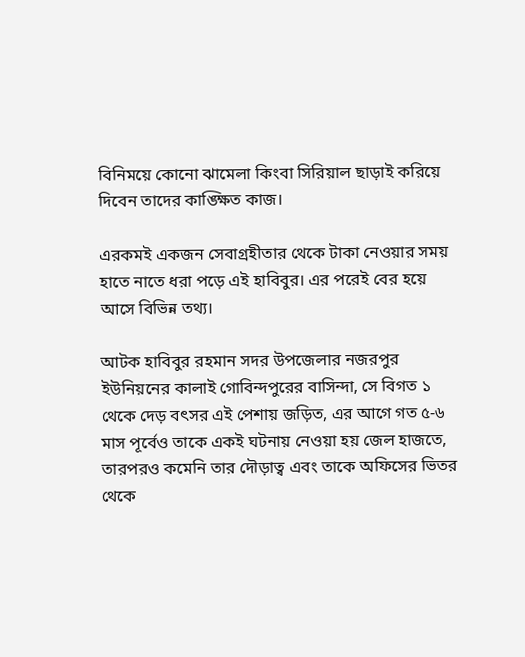বিনিময়ে কোনো ঝামেলা কিংবা সিরিয়াল ছাড়াই করিয়ে দিবেন তাদের কাঙ্ক্ষিত কাজ।

এরকমই একজন সেবাগ্রহীতার থেকে টাকা নেওয়ার সময় হাতে নাতে ধরা পড়ে এই হাবিবুর। এর পরেই বের হয়ে আসে বিভিন্ন তথ্য।

আটক হাবিবুর রহমান সদর উপজেলার নজরপুর ইউনিয়নের কালাই গোবিন্দপুরের বাসিন্দা, সে বিগত ১ থেকে দেড় বৎসর এই পেশায় জড়িত, এর আগে গত ৫-৬ মাস পূর্বেও তাকে একই ঘটনায় নেওয়া হয় জেল হাজতে, তারপরও কমেনি তার দৌড়াত্ব এবং তাকে অফিসের ভিতর থেকে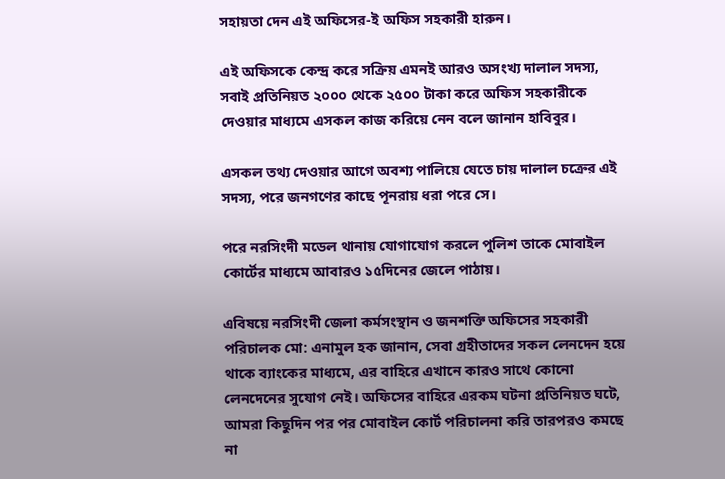সহায়তা দেন এই অফিসের-ই অফিস সহকারী হারুন।

এই অফিসকে কেন্দ্র করে সক্রিয় এমনই আরও অসংখ্য দালাল সদস্য, সবাই প্রতিনিয়ত ২০০০ থেকে ২৫০০ টাকা করে অফিস সহকারীকে দেওয়ার মাধ্যমে এসকল কাজ করিয়ে নেন বলে জানান হাবিবুর।

এসকল তথ্য দেওয়ার আগে অবশ্য পালিয়ে যেতে চায় দালাল চক্রের এই সদস্য, পরে জনগণের কাছে পূনরায় ধরা পরে সে।

পরে নরসিংদী মডেল থানায় যোগাযোগ করলে পুলিশ তাকে মোবাইল কোর্টের মাধ্যমে আবারও ১৫দিনের জেলে পাঠায়।

এবিষয়ে নরসিংদী জেলা কর্মসংস্থান ও জনশক্তি অফিসের সহকারী পরিচালক মো: এনামুল হক জানান, সেবা গ্রহীতাদের সকল লেনদেন হয়ে থাকে ব্যাংকের মাধ্যমে, এর বাহিরে এখানে কারও সাথে কোনো লেনদেনের সুযোগ নেই। অফিসের বাহিরে এরকম ঘটনা প্রতিনিয়ত ঘটে, আমরা কিছুদিন পর পর মোবাইল কোর্ট পরিচালনা করি তারপরও কমছে না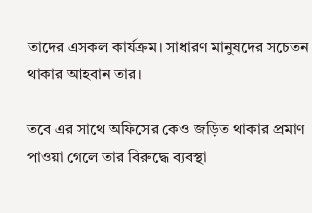তাদের এসকল কার্যক্রম। সাধারণ মানুষদের সচেতন থাকার আহবান তার।

তবে এর সাথে অফিসের কেও জড়িত থাকার প্রমাণ পাওয়া গেলে তার বিরুদ্ধে ব্যবস্থা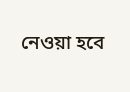নেওয়া হবে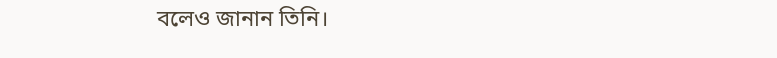বলেও জানান তিনি।